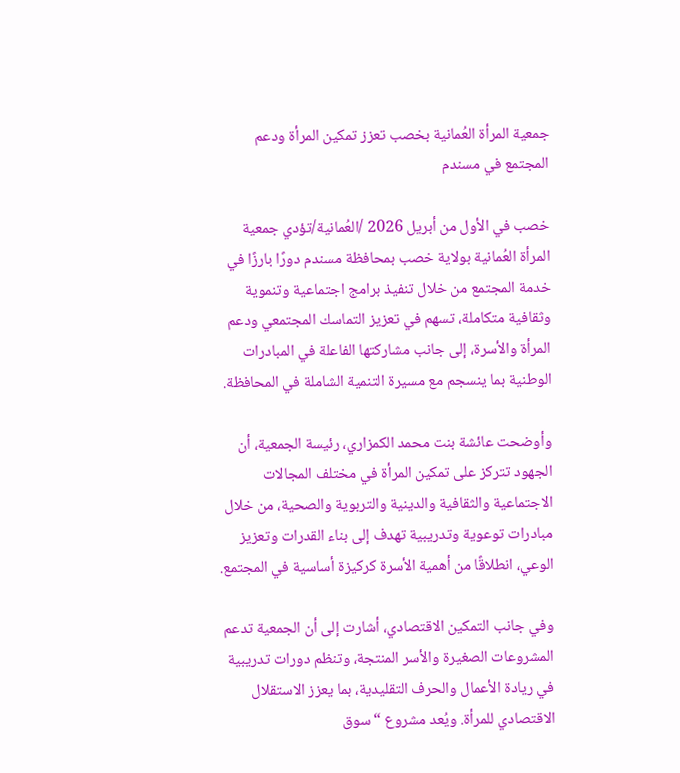جمعية المرأة العُمانية بخصب تعزز تمكين المرأة ودعم المجتمع في مسندم

خصب في الأول من أبريل 2026 /العُمانية/تؤدي جمعية المرأة العُمانية بولاية خصب بمحافظة مسندم دورًا بارزًا في خدمة المجتمع من خلال تنفيذ برامج اجتماعية وتنموية وثقافية متكاملة، تسهم في تعزيز التماسك المجتمعي ودعم المرأة والأسرة، إلى جانب مشاركتها الفاعلة في المبادرات الوطنية بما ينسجم مع مسيرة التنمية الشاملة في المحافظة.

وأوضحت عائشة بنت محمد الكمزاري، رئيسة الجمعية، أن الجهود تتركز على تمكين المرأة في مختلف المجالات الاجتماعية والثقافية والدينية والتربوية والصحية، من خلال مبادرات توعوية وتدريبية تهدف إلى بناء القدرات وتعزيز الوعي، انطلاقًا من أهمية الأسرة كركيزة أساسية في المجتمع.

وفي جانب التمكين الاقتصادي، أشارت إلى أن الجمعية تدعم المشروعات الصغيرة والأسر المنتجة، وتنظم دورات تدريبية في ريادة الأعمال والحرف التقليدية، بما يعزز الاستقلال الاقتصادي للمرأة. ويُعد مشروع “سوق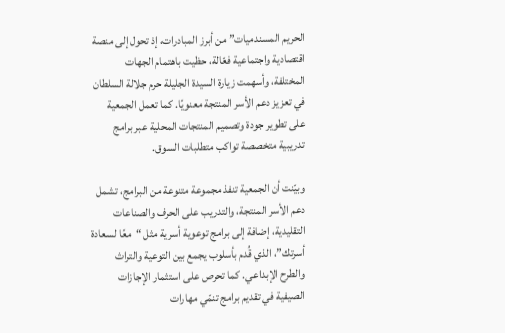الحريم المسندميات” من أبرز المبادرات، إذ تحول إلى منصة اقتصادية واجتماعية فعّالة، حظيت باهتمام الجهات المختلفة، وأسهمت زيارة السيدة الجليلة حرم جلالة السلطان في تعزيز دعم الأسر المنتجة معنويًا. كما تعمل الجمعية على تطوير جودة وتصميم المنتجات المحلية عبر برامج تدريبية متخصصة تواكب متطلبات السوق.

وبيّنت أن الجمعية تنفذ مجموعة متنوعة من البرامج، تشمل دعم الأسر المنتجة، والتدريب على الحرف والصناعات التقليدية، إضافة إلى برامج توعوية أسرية مثل “معًا لسعادة أسرتك”، الذي قُدم بأسلوب يجمع بين التوعية والتراث والطرح الإبداعي. كما تحرص على استثمار الإجازات الصيفية في تقديم برامج تنمّي مهارات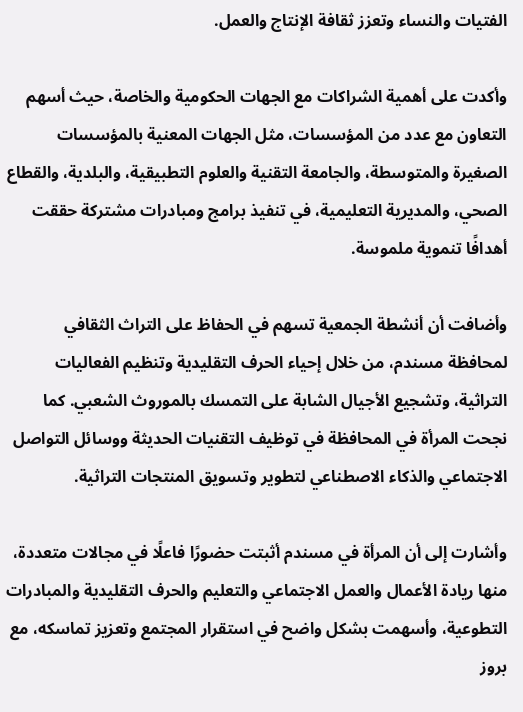الفتيات والنساء وتعزز ثقافة الإنتاج والعمل.

وأكدت على أهمية الشراكات مع الجهات الحكومية والخاصة، حيث أسهم التعاون مع عدد من المؤسسات، مثل الجهات المعنية بالمؤسسات الصغيرة والمتوسطة، والجامعة التقنية والعلوم التطبيقية، والبلدية، والقطاع الصحي، والمديرية التعليمية، في تنفيذ برامج ومبادرات مشتركة حققت أهدافًا تنموية ملموسة.

وأضافت أن أنشطة الجمعية تسهم في الحفاظ على التراث الثقافي لمحافظة مسندم، من خلال إحياء الحرف التقليدية وتنظيم الفعاليات التراثية، وتشجيع الأجيال الشابة على التمسك بالموروث الشعبي. كما نجحت المرأة في المحافظة في توظيف التقنيات الحديثة ووسائل التواصل الاجتماعي والذكاء الاصطناعي لتطوير وتسويق المنتجات التراثية.

وأشارت إلى أن المرأة في مسندم أثبتت حضورًا فاعلًا في مجالات متعددة، منها ريادة الأعمال والعمل الاجتماعي والتعليم والحرف التقليدية والمبادرات التطوعية، وأسهمت بشكل واضح في استقرار المجتمع وتعزيز تماسكه، مع بروز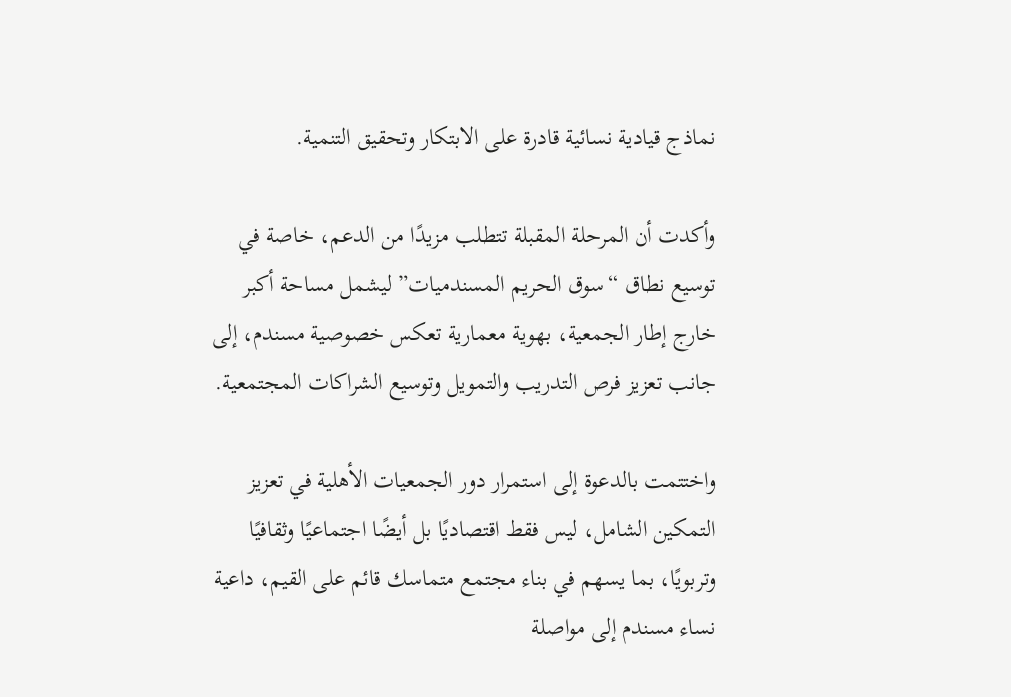نماذج قيادية نسائية قادرة على الابتكار وتحقيق التنمية.

وأكدت أن المرحلة المقبلة تتطلب مزيدًا من الدعم، خاصة في توسيع نطاق “سوق الحريم المسندميات” ليشمل مساحة أكبر خارج إطار الجمعية، بهوية معمارية تعكس خصوصية مسندم، إلى جانب تعزيز فرص التدريب والتمويل وتوسيع الشراكات المجتمعية.

واختتمت بالدعوة إلى استمرار دور الجمعيات الأهلية في تعزيز التمكين الشامل، ليس فقط اقتصاديًا بل أيضًا اجتماعيًا وثقافيًا وتربويًا، بما يسهم في بناء مجتمع متماسك قائم على القيم، داعية نساء مسندم إلى مواصلة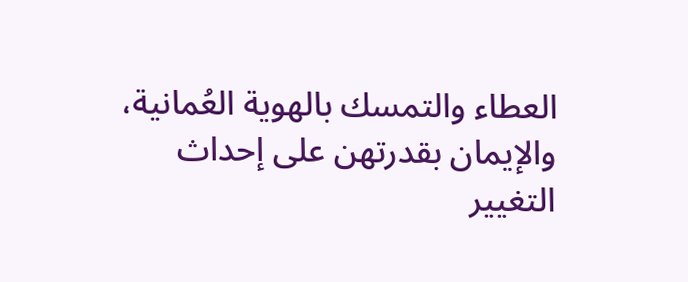العطاء والتمسك بالهوية العُمانية، والإيمان بقدرتهن على إحداث التغيير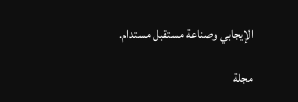الإيجابي وصناعة مستقبل مستدام.

مجلة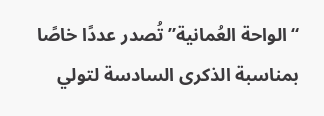“الواحة العُمانية” تُصدر عددًا خاصًا بمناسبة الذكرى السادسة لتولي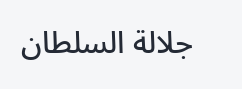جلالة السلطان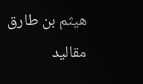هيثم بن طارق مقاليد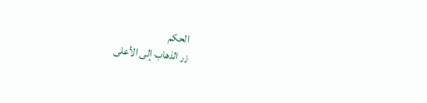الحكم
زر الذهاب إلى الأعلى